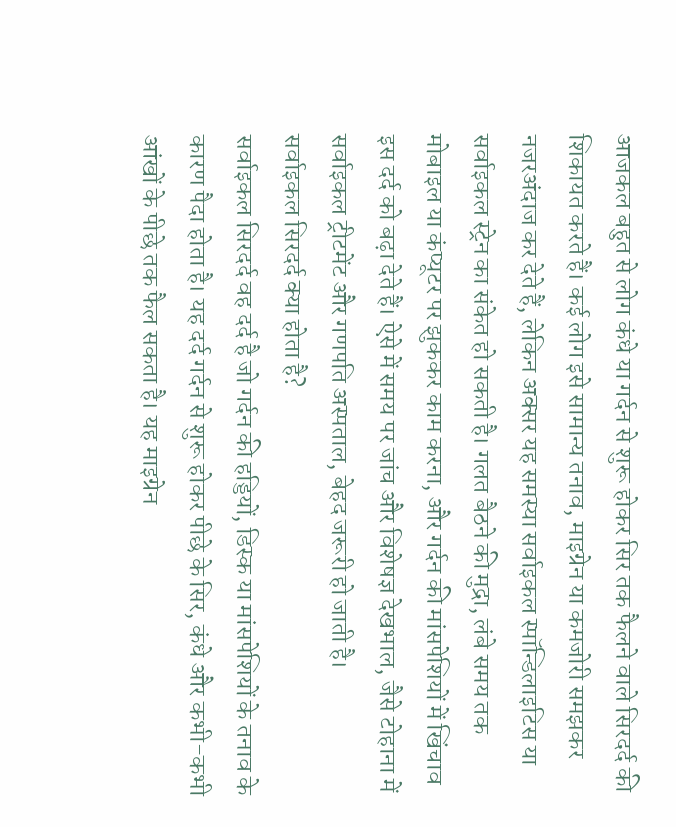आजकल बहुत से लोग कंधे या गर्दन से शुरू होकर सिर तक फैलने वाले सिरदर्द की शिकायत करते हैं। कई लोग इसे सामान्य तनाव, माइग्रेन या कमजोरी समझकर नजरअंदाज कर देते हैं, लेकिन अक्सर यह समस्या सर्वाइकल स्पॉन्डिलाइटिस या सर्वाइकल स्ट्रेन का संकेत हो सकती है। गलत बैठने की मुद्रा, लंबे समय तक मोबाइल या कंप्यूटर पर झुककर काम करना, और गर्दन की मांसपेशियों में खिंचाव इस दर्द को बढ़ा देते हैं। ऐसे में समय पर जांच और विशेषज्ञ देखभाल, जैसे टोहाना में सर्वाइकल ट्रीटमेंट और गणपति अस्पताल, बेहद जरूरी हो जाती है।
सर्वाइकल सिरदर्द क्या होता है?
सर्वाइकल सिरदर्द वह दर्द है जो गर्दन की हड्डियों, डिस्क या मांसपेशियों के तनाव के कारण पैदा होता है। यह दर्द गर्दन से शुरू होकर पीछे के सिर, कंधे और कभी-कभी आंखों के पीछे तक फैल सकता है। यह माइग्रेन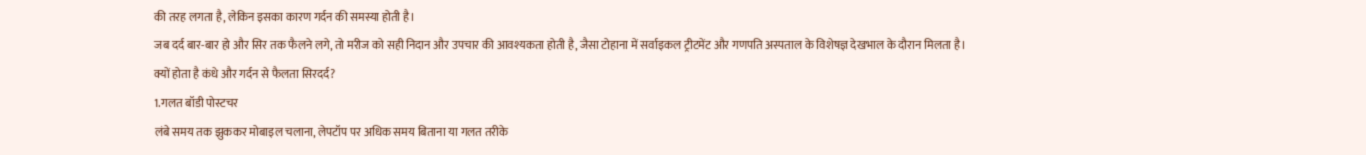की तरह लगता है, लेकिन इसका कारण गर्दन की समस्या होती है।
जब दर्द बार-बार हो और सिर तक फैलने लगे, तो मरीज को सही निदान और उपचार की आवश्यकता होती है, जैसा टोहाना में सर्वाइकल ट्रीटमेंट और गणपति अस्पताल के विशेषज्ञ देखभाल के दौरान मिलता है।
क्यों होता है कंधे और गर्दन से फैलता सिरदर्द?
1.गलत बॉडी पोस्टचर
लंबे समय तक झुककर मोबाइल चलाना, लेपटॉप पर अधिक समय बिताना या गलत तरीके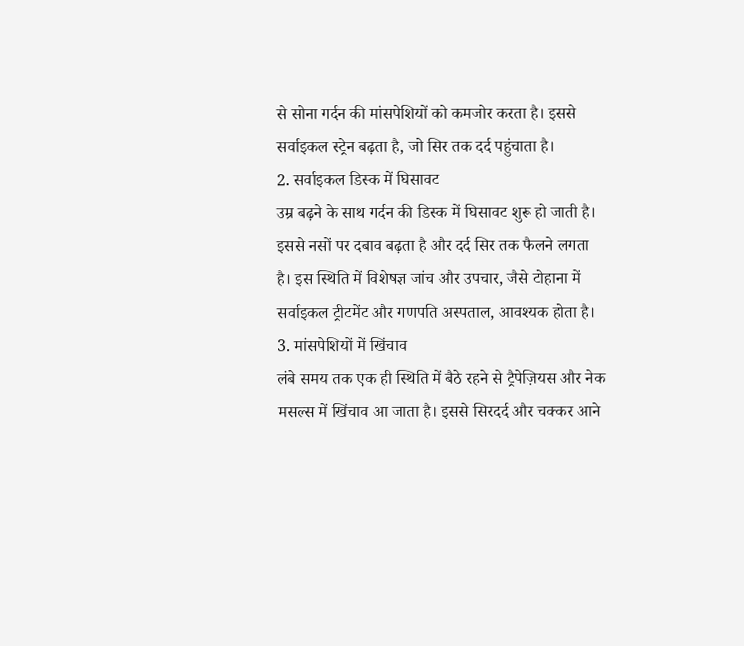से सोना गर्दन की मांसपेशियों को कमजोर करता है। इससे सर्वाइकल स्ट्रेन बढ़ता है, जो सिर तक दर्द पहुंचाता है।
2. सर्वाइकल डिस्क में घिसावट
उम्र बढ़ने के साथ गर्दन की डिस्क में घिसावट शुरू हो जाती है। इससे नसों पर दबाव बढ़ता है और दर्द सिर तक फैलने लगता है। इस स्थिति में विशेषज्ञ जांच और उपचार, जैसे टोहाना में सर्वाइकल ट्रीटमेंट और गणपति अस्पताल, आवश्यक होता है।
3. मांसपेशियों में खिंचाव
लंबे समय तक एक ही स्थिति में बैठे रहने से ट्रैपेज़ियस और नेक मसल्स में खिंचाव आ जाता है। इससे सिरदर्द और चक्कर आने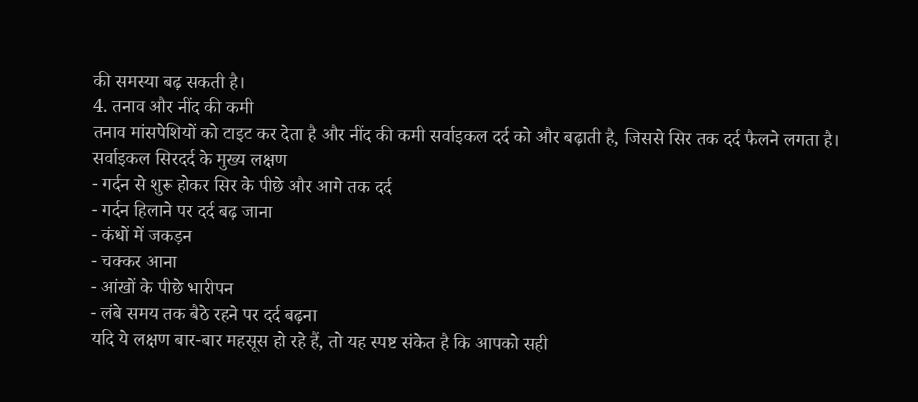की समस्या बढ़ सकती है।
4. तनाव और नींद की कमी
तनाव मांसपेशियों को टाइट कर देता है और नींद की कमी सर्वाइकल दर्द को और बढ़ाती है, जिससे सिर तक दर्द फैलने लगता है।
सर्वाइकल सिरदर्द के मुख्य लक्षण
- गर्दन से शुरू होकर सिर के पीछे और आगे तक दर्द
- गर्दन हिलाने पर दर्द बढ़ जाना
- कंधों में जकड़न
- चक्कर आना
- आंखों के पीछे भारीपन
- लंबे समय तक बैठे रहने पर दर्द बढ़ना
यदि ये लक्षण बार-बार महसूस हो रहे हैं, तो यह स्पष्ट संकेत है कि आपको सही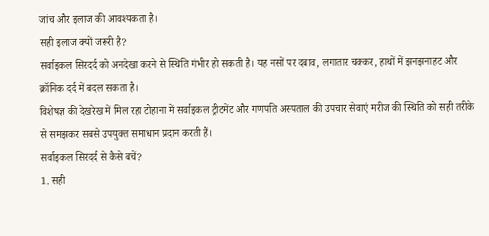जांच और इलाज की आवश्यकता है।
सही इलाज क्यों जरूरी है?
सर्वाइकल सिरदर्द को अनदेखा करने से स्थिति गंभीर हो सकती है। यह नसों पर दबाव, लगातार चक्कर, हाथों में झनझनाहट और क्रॉनिक दर्द में बदल सकता है।
विशेषज्ञ की देखरेख में मिल रहा टोहाना में सर्वाइकल ट्रीटमेंट और गणपति अस्पताल की उपचार सेवाएं मरीज की स्थिति को सही तरीके से समझकर सबसे उपयुक्त समाधान प्रदान करती हैं।
सर्वाइकल सिरदर्द से कैसे बचें?
1. सही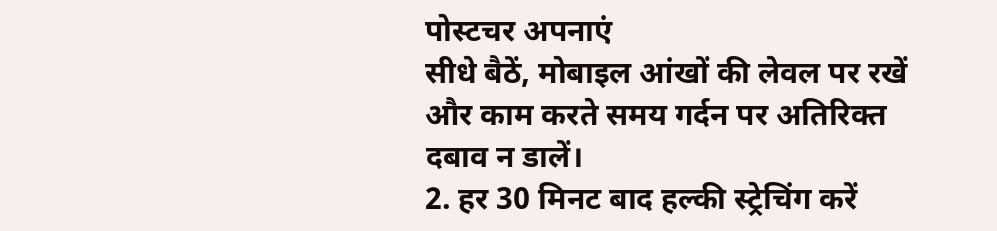पोस्टचर अपनाएं
सीधे बैठें, मोबाइल आंखों की लेवल पर रखें और काम करते समय गर्दन पर अतिरिक्त दबाव न डालें।
2. हर 30 मिनट बाद हल्की स्ट्रेचिंग करें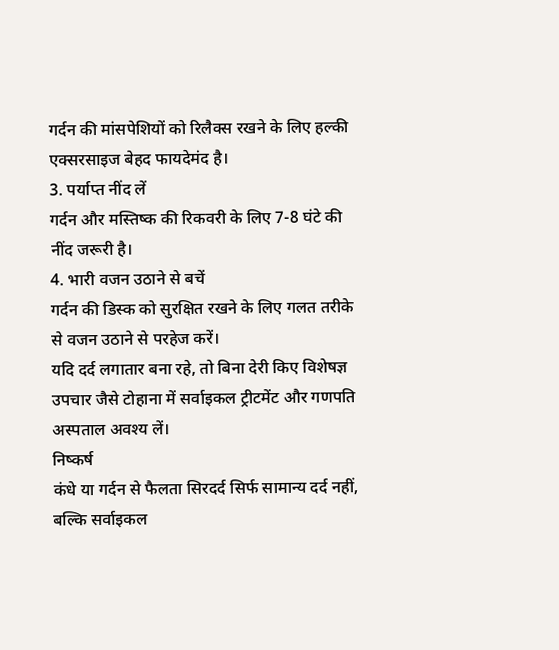गर्दन की मांसपेशियों को रिलैक्स रखने के लिए हल्की एक्सरसाइज बेहद फायदेमंद है।
3. पर्याप्त नींद लें
गर्दन और मस्तिष्क की रिकवरी के लिए 7-8 घंटे की नींद जरूरी है।
4. भारी वजन उठाने से बचें
गर्दन की डिस्क को सुरक्षित रखने के लिए गलत तरीके से वजन उठाने से परहेज करें।
यदि दर्द लगातार बना रहे, तो बिना देरी किए विशेषज्ञ उपचार जैसे टोहाना में सर्वाइकल ट्रीटमेंट और गणपति अस्पताल अवश्य लें।
निष्कर्ष
कंधे या गर्दन से फैलता सिरदर्द सिर्फ सामान्य दर्द नहीं, बल्कि सर्वाइकल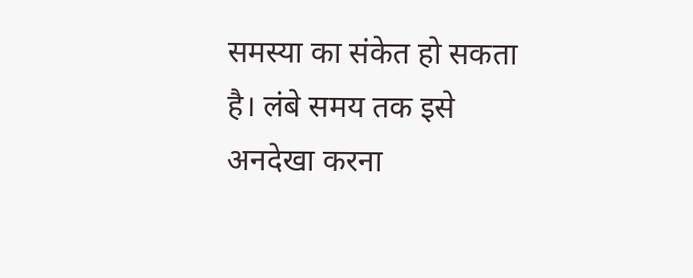समस्या का संकेत हो सकता है। लंबे समय तक इसे अनदेखा करना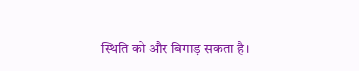स्थिति को और बिगाड़ सकता है।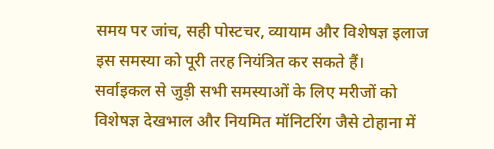समय पर जांच, सही पोस्टचर, व्यायाम और विशेषज्ञ इलाज इस समस्या को पूरी तरह नियंत्रित कर सकते हैं।
सर्वाइकल से जुड़ी सभी समस्याओं के लिए मरीजों को विशेषज्ञ देखभाल और नियमित मॉनिटरिंग जैसे टोहाना में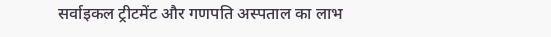सर्वाइकल ट्रीटमेंट और गणपति अस्पताल का लाभ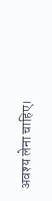अवश्य लेना चाहिए।